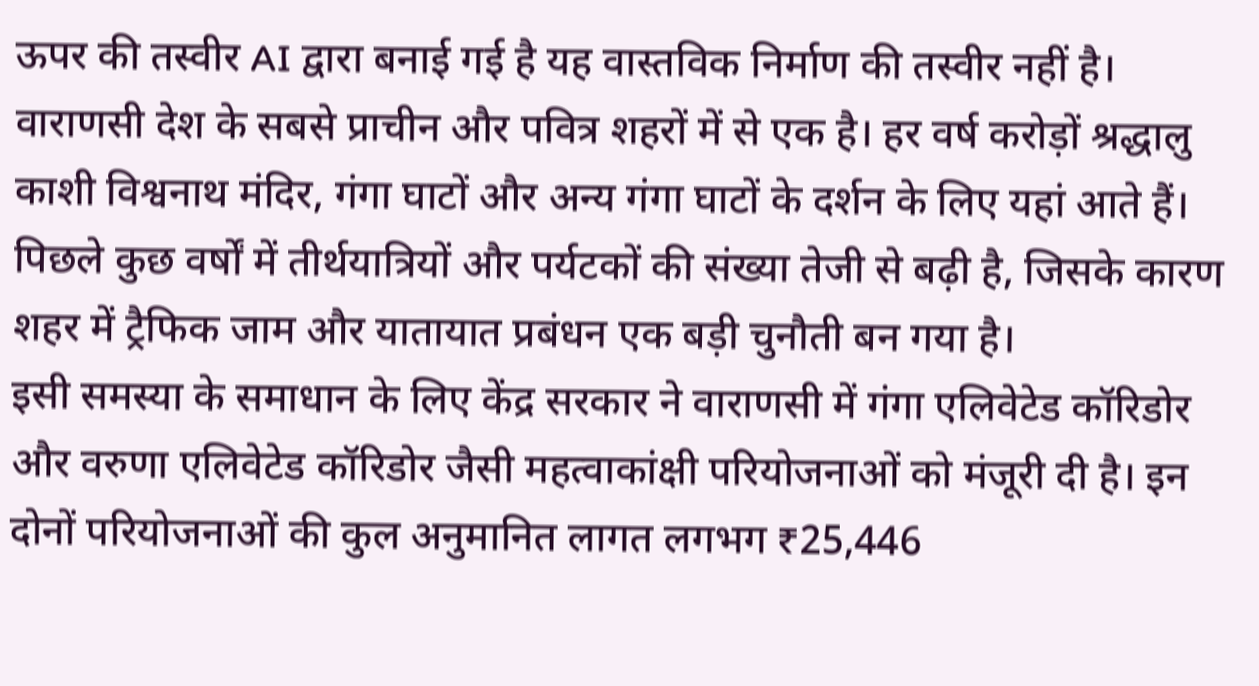ऊपर की तस्वीर AI द्वारा बनाई गई है यह वास्तविक निर्माण की तस्वीर नहीं है।
वाराणसी देश के सबसे प्राचीन और पवित्र शहरों में से एक है। हर वर्ष करोड़ों श्रद्धालु काशी विश्वनाथ मंदिर, गंगा घाटों और अन्य गंगा घाटों के दर्शन के लिए यहां आते हैं। पिछले कुछ वर्षों में तीर्थयात्रियों और पर्यटकों की संख्या तेजी से बढ़ी है, जिसके कारण शहर में ट्रैफिक जाम और यातायात प्रबंधन एक बड़ी चुनौती बन गया है।
इसी समस्या के समाधान के लिए केंद्र सरकार ने वाराणसी में गंगा एलिवेटेड कॉरिडोर और वरुणा एलिवेटेड कॉरिडोर जैसी महत्वाकांक्षी परियोजनाओं को मंजूरी दी है। इन दोनों परियोजनाओं की कुल अनुमानित लागत लगभग ₹25,446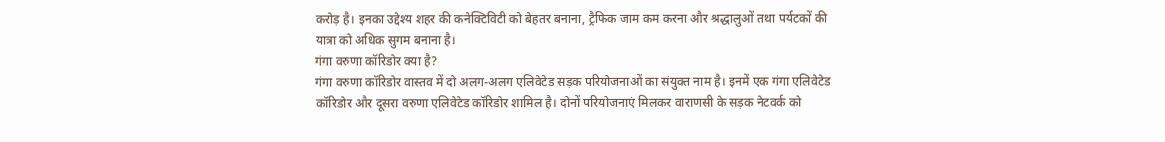करोड़ है। इनका उद्देश्य शहर की कनेक्टिविटी को बेहतर बनाना, ट्रैफिक जाम कम करना और श्रद्धालुओं तथा पर्यटकों की यात्रा को अधिक सुगम बनाना है।
गंगा वरुणा कॉरिडोर क्या है?
गंगा वरुणा कॉरिडोर वास्तव में दो अलग-अलग एलिवेटेड सड़क परियोजनाओं का संयुक्त नाम है। इनमें एक गंगा एलिवेटेड कॉरिडोर और दूसरा वरुणा एलिवेटेड कॉरिडोर शामिल है। दोनों परियोजनाएं मिलकर वाराणसी के सड़क नेटवर्क को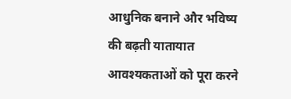आधुनिक बनाने और भविष्य की बढ़ती यातायात आवश्यकताओं को पूरा करने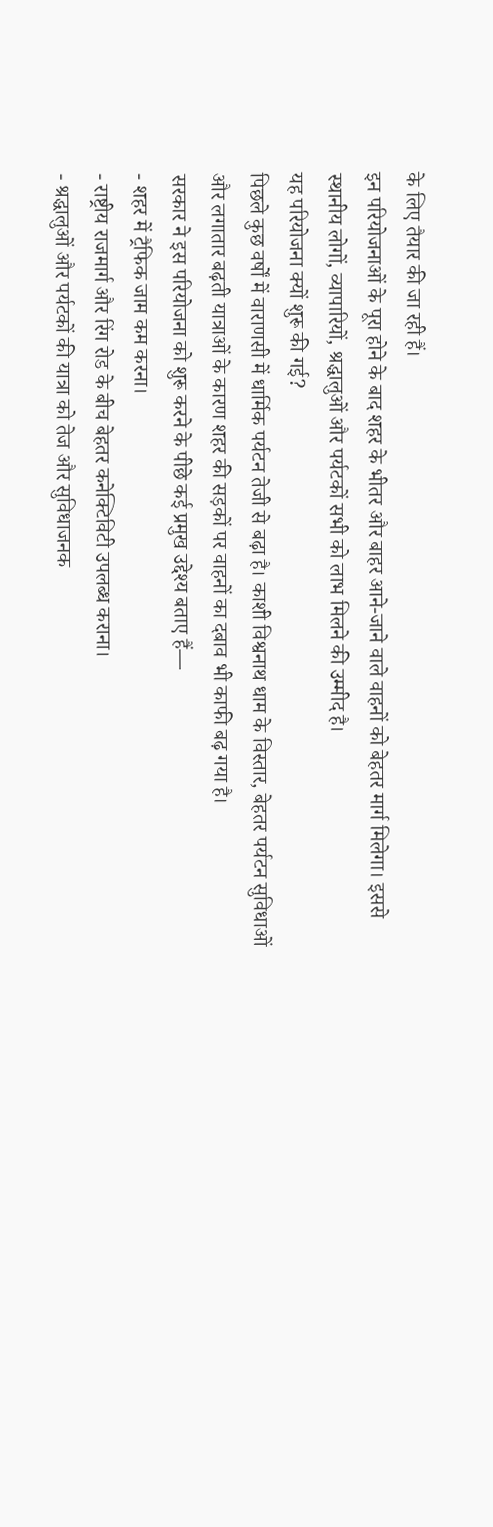के लिए तैयार की जा रही हैं।
इन परियोजनाओं के पूरा होने के बाद शहर के भीतर और बाहर आने-जाने वाले वाहनों को बेहतर मार्ग मिलेगा। इससे स्थानीय लोगों, व्यापारियों, श्रद्धालुओं और पर्यटकों सभी को लाभ मिलने की उम्मीद है।
यह परियोजना क्यों शुरू की गई?
पिछले कुछ वर्षों में वाराणसी में धार्मिक पर्यटन तेजी से बढ़ा है। काशी विश्वनाथ धाम के विस्तार, बेहतर पर्यटन सुविधाओं और लगातार बढ़ती यात्राओं के कारण शहर की सड़कों पर वाहनों का दबाव भी काफी बढ़ गया है।
सरकार ने इस परियोजना को शुरू करने के पीछे कई प्रमुख उद्देश्य बताए हैं—
- शहर में ट्रैफिक जाम कम करना।
- राष्ट्रीय राजमार्ग और रिंग रोड के बीच बेहतर कनेक्टिविटी उपलब्ध कराना।
- श्रद्धालुओं और पर्यटकों की यात्रा को तेज और सुविधाजनक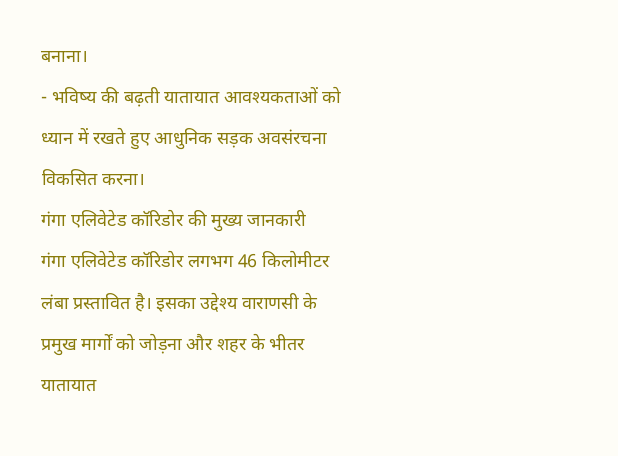बनाना।
- भविष्य की बढ़ती यातायात आवश्यकताओं को ध्यान में रखते हुए आधुनिक सड़क अवसंरचना विकसित करना।
गंगा एलिवेटेड कॉरिडोर की मुख्य जानकारी
गंगा एलिवेटेड कॉरिडोर लगभग 46 किलोमीटर लंबा प्रस्तावित है। इसका उद्देश्य वाराणसी के प्रमुख मार्गों को जोड़ना और शहर के भीतर यातायात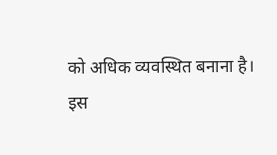को अधिक व्यवस्थित बनाना है।
इस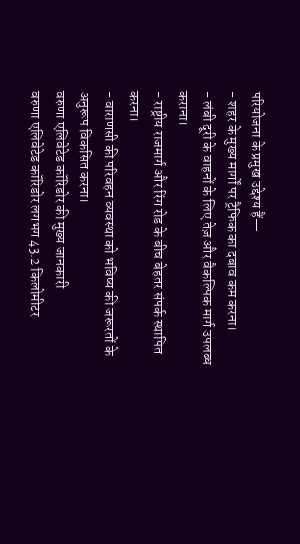परियोजना के प्रमुख उद्देश्य हैं—
- शहर के मुख्य मार्गों पर ट्रैफिक का दबाव कम करना।
- लंबी दूरी के वाहनों के लिए तेज़ और वैकल्पिक मार्ग उपलब्ध कराना।
- राष्ट्रीय राजमार्ग और रिंग रोड के बीच बेहतर संपर्क स्थापित करना।
- वाराणसी की परिवहन व्यवस्था को भविष्य की जरूरतों के अनुरूप विकसित करना।
वरुणा एलिवेटेड कॉरिडोर की मुख्य जानकारी
वरुणा एलिवेटेड कॉरिडोर लगभग 43.2 किलोमीटर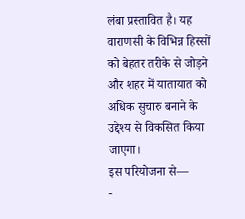लंबा प्रस्तावित है। यह वाराणसी के विभिन्न हिस्सों को बेहतर तरीके से जोड़ने और शहर में यातायात को अधिक सुचारु बनाने के उद्देश्य से विकसित किया जाएगा।
इस परियोजना से—
-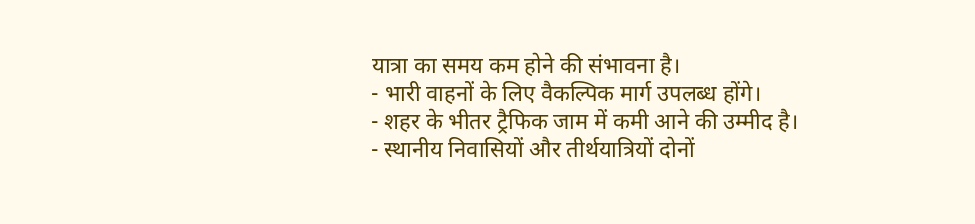यात्रा का समय कम होने की संभावना है।
- भारी वाहनों के लिए वैकल्पिक मार्ग उपलब्ध होंगे।
- शहर के भीतर ट्रैफिक जाम में कमी आने की उम्मीद है।
- स्थानीय निवासियों और तीर्थयात्रियों दोनों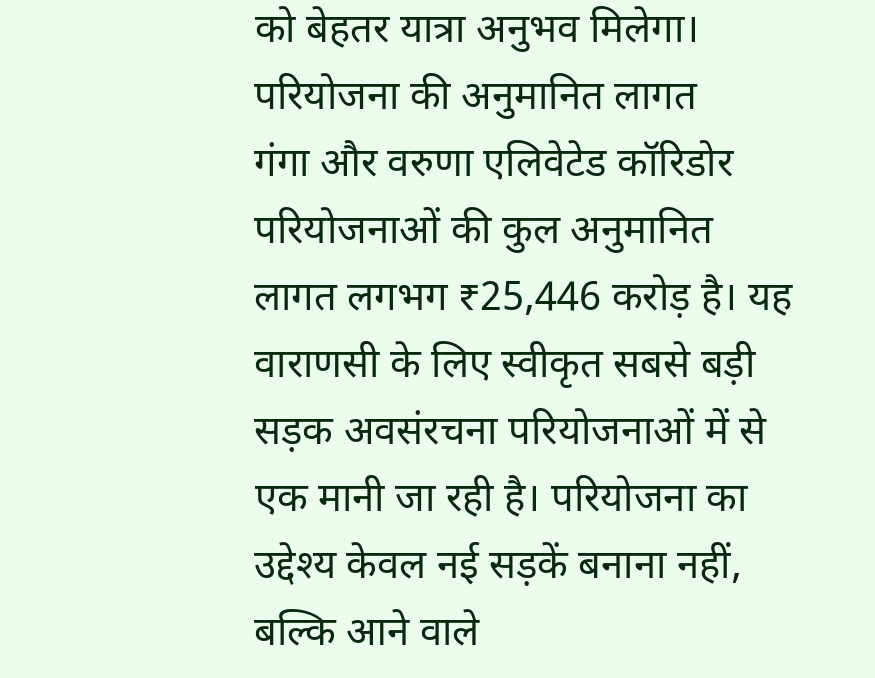को बेहतर यात्रा अनुभव मिलेगा।
परियोजना की अनुमानित लागत
गंगा और वरुणा एलिवेटेड कॉरिडोर परियोजनाओं की कुल अनुमानित लागत लगभग ₹25,446 करोड़ है। यह वाराणसी के लिए स्वीकृत सबसे बड़ी सड़क अवसंरचना परियोजनाओं में से एक मानी जा रही है। परियोजना का उद्देश्य केवल नई सड़कें बनाना नहीं, बल्कि आने वाले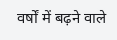वर्षों में बढ़ने वाले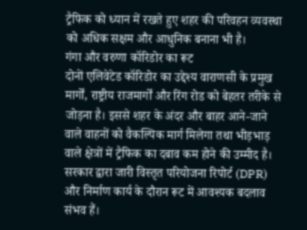ट्रैफिक को ध्यान में रखते हुए शहर की परिवहन व्यवस्था को अधिक सक्षम और आधुनिक बनाना भी है।
गंगा और वरुणा कॉरिडोर का रूट
दोनों एलिवेटेड कॉरिडोर का उद्देश्य वाराणसी के प्रमुख मार्गों, राष्ट्रीय राजमार्गों और रिंग रोड को बेहतर तरीके से जोड़ना है। इससे शहर के अंदर और बाहर आने-जाने वाले वाहनों को वैकल्पिक मार्ग मिलेगा तथा भीड़भाड़ वाले क्षेत्रों में ट्रैफिक का दबाव कम होने की उम्मीद है।
सरकार द्वारा जारी विस्तृत परियोजना रिपोर्ट (DPR) और निर्माण कार्य के दौरान रूट में आवश्यक बदलाव संभव हैं।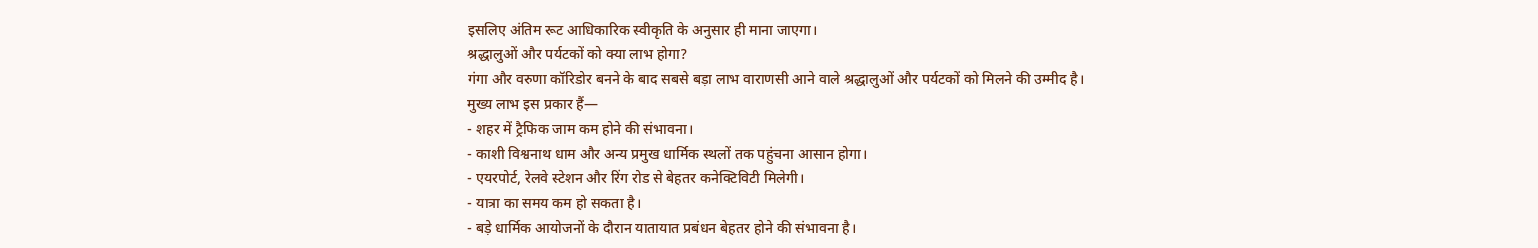इसलिए अंतिम रूट आधिकारिक स्वीकृति के अनुसार ही माना जाएगा।
श्रद्धालुओं और पर्यटकों को क्या लाभ होगा?
गंगा और वरुणा कॉरिडोर बनने के बाद सबसे बड़ा लाभ वाराणसी आने वाले श्रद्धालुओं और पर्यटकों को मिलने की उम्मीद है।
मुख्य लाभ इस प्रकार हैं—
- शहर में ट्रैफिक जाम कम होने की संभावना।
- काशी विश्वनाथ धाम और अन्य प्रमुख धार्मिक स्थलों तक पहुंचना आसान होगा।
- एयरपोर्ट, रेलवे स्टेशन और रिंग रोड से बेहतर कनेक्टिविटी मिलेगी।
- यात्रा का समय कम हो सकता है।
- बड़े धार्मिक आयोजनों के दौरान यातायात प्रबंधन बेहतर होने की संभावना है।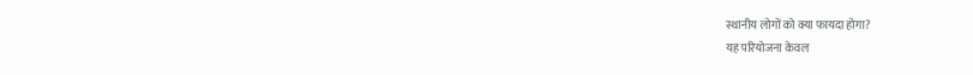स्थानीय लोगों को क्या फायदा होगा?
यह परियोजना केवल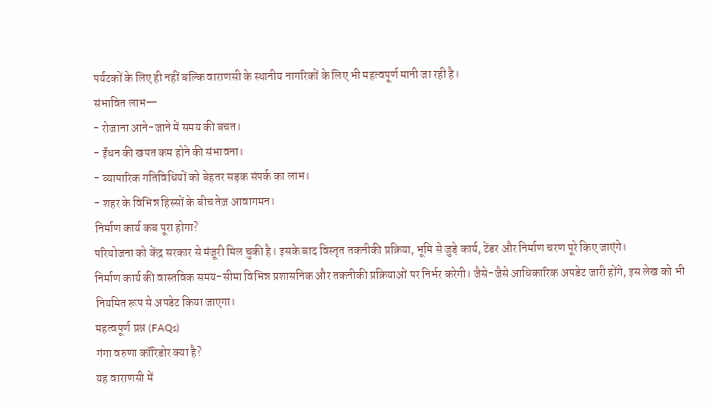पर्यटकों के लिए ही नहीं बल्कि वाराणसी के स्थानीय नागरिकों के लिए भी महत्वपूर्ण मानी जा रही है।
संभावित लाभ—
- रोजाना आने-जाने में समय की बचत।
- ईंधन की खपत कम होने की संभावना।
- व्यापारिक गतिविधियों को बेहतर सड़क संपर्क का लाभ।
- शहर के विभिन्न हिस्सों के बीच तेज़ आवागमन।
निर्माण कार्य कब पूरा होगा?
परियोजना को केंद्र सरकार से मंजूरी मिल चुकी है। इसके बाद विस्तृत तकनीकी प्रक्रिया, भूमि से जुड़े कार्य, टेंडर और निर्माण चरण पूरे किए जाएंगे।
निर्माण कार्य की वास्तविक समय-सीमा विभिन्न प्रशासनिक और तकनीकी प्रक्रियाओं पर निर्भर करेगी। जैसे-जैसे आधिकारिक अपडेट जारी होंगे, इस लेख को भी नियमित रूप से अपडेट किया जाएगा।
महत्वपूर्ण प्रश्न (FAQs)
गंगा वरुणा कॉरिडोर क्या है?
यह वाराणसी में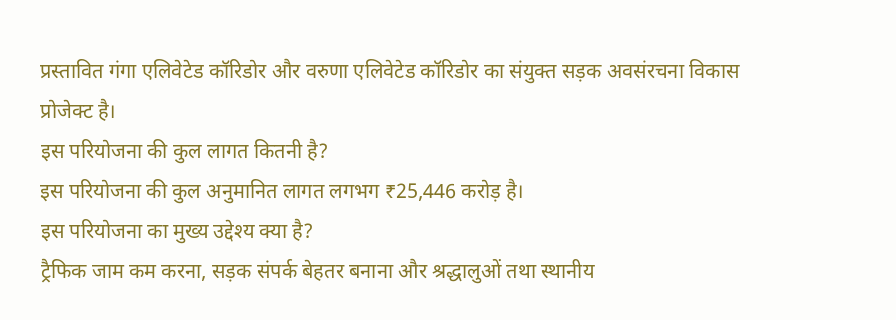प्रस्तावित गंगा एलिवेटेड कॉरिडोर और वरुणा एलिवेटेड कॉरिडोर का संयुक्त सड़क अवसंरचना विकास प्रोजेक्ट है।
इस परियोजना की कुल लागत कितनी है?
इस परियोजना की कुल अनुमानित लागत लगभग ₹25,446 करोड़ है।
इस परियोजना का मुख्य उद्देश्य क्या है?
ट्रैफिक जाम कम करना, सड़क संपर्क बेहतर बनाना और श्रद्धालुओं तथा स्थानीय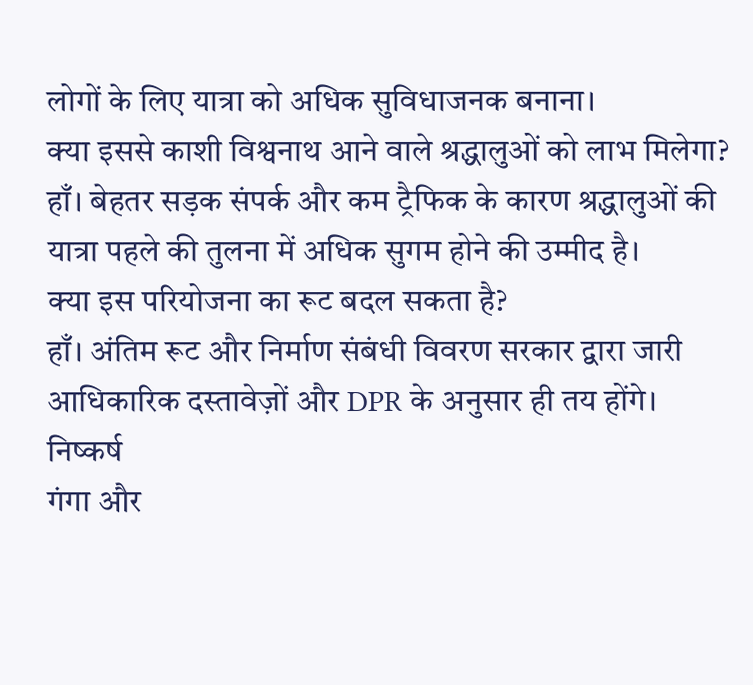लोगों के लिए यात्रा को अधिक सुविधाजनक बनाना।
क्या इससे काशी विश्वनाथ आने वाले श्रद्धालुओं को लाभ मिलेगा?
हाँ। बेहतर सड़क संपर्क और कम ट्रैफिक के कारण श्रद्धालुओं की यात्रा पहले की तुलना में अधिक सुगम होने की उम्मीद है।
क्या इस परियोजना का रूट बदल सकता है?
हाँ। अंतिम रूट और निर्माण संबंधी विवरण सरकार द्वारा जारी आधिकारिक दस्तावेज़ों और DPR के अनुसार ही तय होंगे।
निष्कर्ष
गंगा और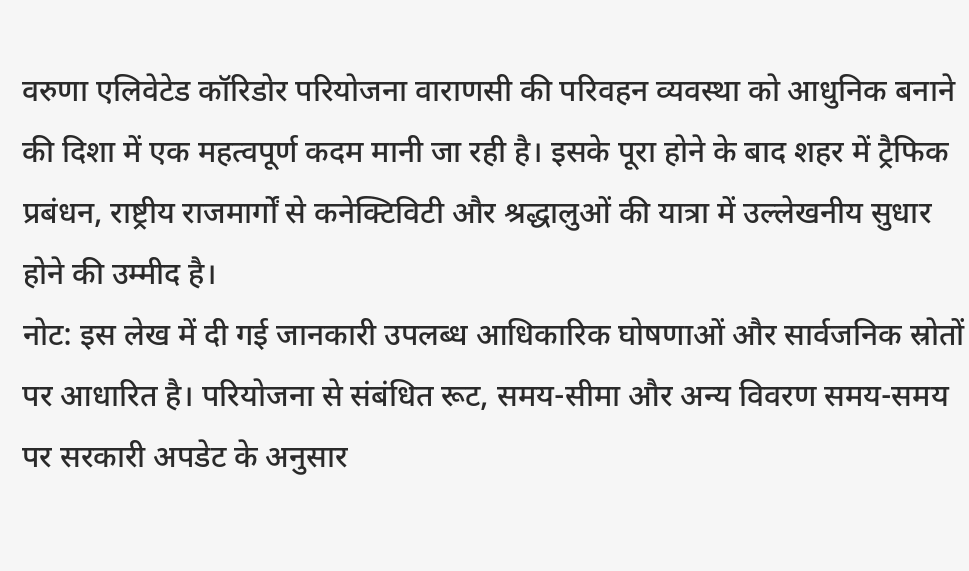वरुणा एलिवेटेड कॉरिडोर परियोजना वाराणसी की परिवहन व्यवस्था को आधुनिक बनाने की दिशा में एक महत्वपूर्ण कदम मानी जा रही है। इसके पूरा होने के बाद शहर में ट्रैफिक प्रबंधन, राष्ट्रीय राजमार्गों से कनेक्टिविटी और श्रद्धालुओं की यात्रा में उल्लेखनीय सुधार होने की उम्मीद है।
नोट: इस लेख में दी गई जानकारी उपलब्ध आधिकारिक घोषणाओं और सार्वजनिक स्रोतों पर आधारित है। परियोजना से संबंधित रूट, समय-सीमा और अन्य विवरण समय-समय पर सरकारी अपडेट के अनुसार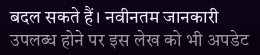बदल सकते हैं। नवीनतम जानकारी उपलब्ध होने पर इस लेख को भी अपडेट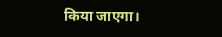किया जाएगा।